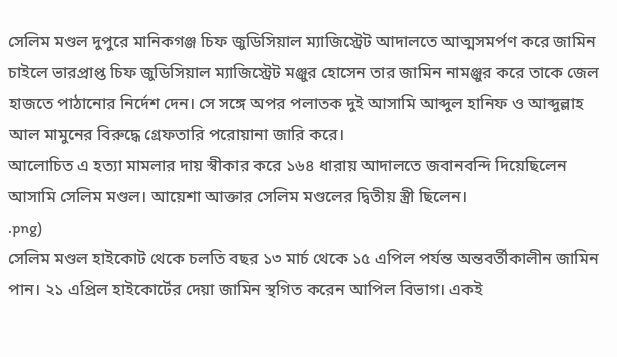সেলিম মণ্ডল দুপুরে মানিকগঞ্জ চিফ জুডিসিয়াল ম্যাজিস্ট্রেট আদালতে আত্মসমর্পণ করে জামিন চাইলে ভারপ্রাপ্ত চিফ জুডিসিয়াল ম্যাজিস্ট্রেট মঞ্জুর হোসেন তার জামিন নামঞ্জুর করে তাকে জেল হাজতে পাঠানোর নির্দেশ দেন। সে সঙ্গে অপর পলাতক দুই আসামি আব্দুল হানিফ ও আব্দুল্লাহ আল মামুনের বিরুদ্ধে গ্রেফতারি পরোয়ানা জারি করে।
আলোচিত এ হত্যা মামলার দায় স্বীকার করে ১৬৪ ধারায় আদালতে জবানবন্দি দিয়েছিলেন আসামি সেলিম মণ্ডল। আয়েশা আক্তার সেলিম মণ্ডলের দ্বিতীয় স্ত্রী ছিলেন।
.png)
সেলিম মণ্ডল হাইকোট থেকে চলতি বছর ১৩ মার্চ থেকে ১৫ এপিল পর্যন্ত অন্তবর্তীকালীন জামিন পান। ২১ এপ্রিল হাইকোর্টের দেয়া জামিন স্থগিত করেন আপিল বিভাগ। একই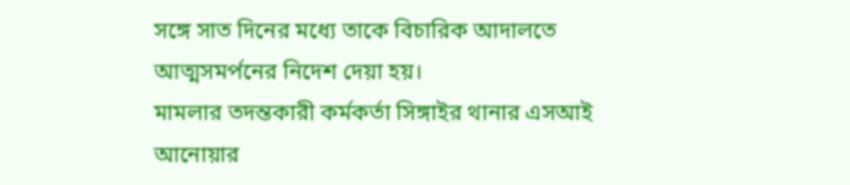সঙ্গে সাত দিনের মধ্যে তাকে বিচারিক আদালতে আত্মসমর্পনের নিদেশ দেয়া হয়।
মামলার তদন্তকারী কর্মকর্তা সিঙ্গাইর থানার এসআই আনোয়ার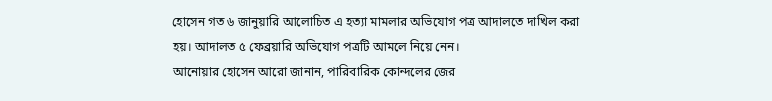হোসেন গত ৬ জানুয়ারি আলোচিত এ হত্যা মামলার অভিযোগ পত্র আদালতে দাখিল করা হয়। আদালত ৫ ফেব্রয়ারি অভিযোগ পত্রটি আমলে নিয়ে নেন।
আনোয়ার হোসেন আরো জানান, পারিবারিক কোন্দলের জের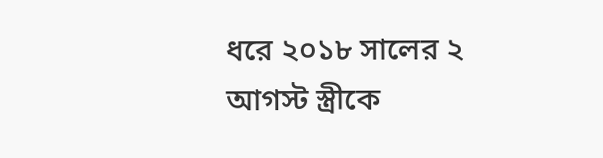ধরে ২০১৮ সালের ২ আগস্ট স্ত্রীকে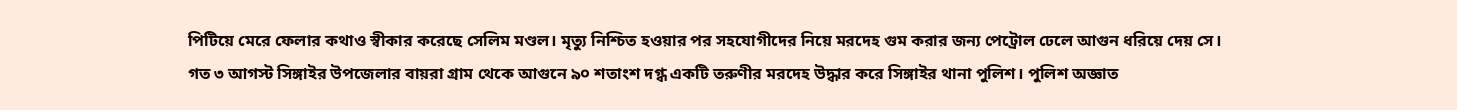পিটিয়ে মেরে ফেলার কথাও স্বীকার করেছে সেলিম মণ্ডল। মৃত্যু নিশ্চিত হওয়ার পর সহযোগীদের নিয়ে মরদেহ গুম করার জন্য পেট্রোল ঢেলে আগুন ধরিয়ে দেয় সে।
গত ৩ আগস্ট সিঙ্গাইর উপজেলার বায়রা গ্রাম থেকে আগুনে ৯০ শতাংশ দগ্ধ একটি তরুণীর মরদেহ উদ্ধার করে সিঙ্গাইর থানা পুলিশ। পুলিশ অজ্ঞাত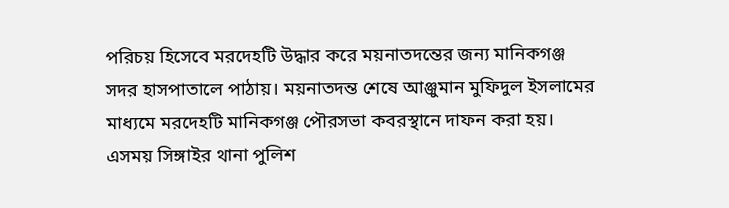পরিচয় হিসেবে মরদেহটি উদ্ধার করে ময়নাতদন্তের জন্য মানিকগঞ্জ সদর হাসপাতালে পাঠায়। ময়নাতদন্ত শেষে আঞ্জুমান মুফিদুল ইসলামের মাধ্যমে মরদেহটি মানিকগঞ্জ পৌরসভা কবরস্থানে দাফন করা হয়। এসময় সিঙ্গাইর থানা পুলিশ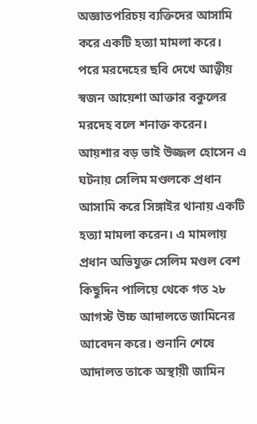অজ্ঞাতপরিচয় ব্যক্তিদের আসামি করে একটি হত্যা মামলা করে।
পরে মরদেহের ছবি দেখে আত্বীয় স্বজন আয়েশা আক্তার বকুলের মরদেহ বলে শনাক্ত করেন। আয়শার বড় ভাই উজ্জল হোসেন এ ঘটনায় সেলিম মণ্ডলকে প্রধান আসামি করে সিঙ্গাইর থানায় একটি হত্যা মামলা করেন। এ মামলায় প্রধান অভিযুক্ত সেলিম মণ্ডল বেশ কিছুদিন পালিয়ে থেকে গত ২৮ আগস্ট উচ্চ আদালতে জামিনের আবেদন করে। শুনানি শেষে আদালত তাকে অস্থায়ী জামিন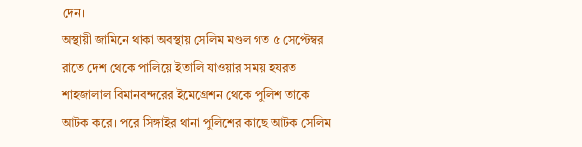দেন।
অস্থায়ী জামিনে থাকা অবস্থায় সেলিম মণ্ডল গত ৫ সেপ্টেম্বর রাতে দেশ থেকে পালিয়ে ইতালি যাওয়ার সময় হযরত শাহজালাল বিমানবন্দরের ইমেগ্রেশন থেকে পুলিশ তাকে আটক করে। পরে সিঙ্গাইর থানা পুলিশের কাছে আটক সেলিম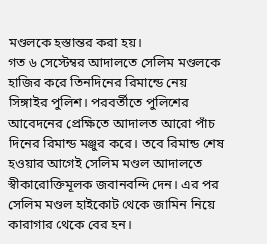মণ্ডলকে হস্তান্তর করা হয়।
গত ৬ সেস্টেম্বর আদালতে সেলিম মণ্ডলকে হাজির করে তিনদিনের রিমান্ডে নেয় সিঙ্গাইর পুলিশ। পরবর্তীতে পুলিশের আবেদনের প্রেক্ষিতে আদালত আরো পাঁচ দিনের রিমান্ড মঞ্জুর করে। তবে রিমান্ড শেষ হওয়ার আগেই সেলিম মণ্ডল আদালতে স্বীকারোক্তিমূলক জবানবন্দি দেন। এর পর সেলিম মণ্ডল হাইকোট থেকে জামিন নিয়ে কারাগার থেকে বের হন।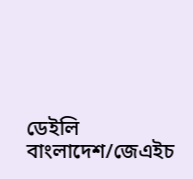ডেইলি বাংলাদেশ/জেএইচ